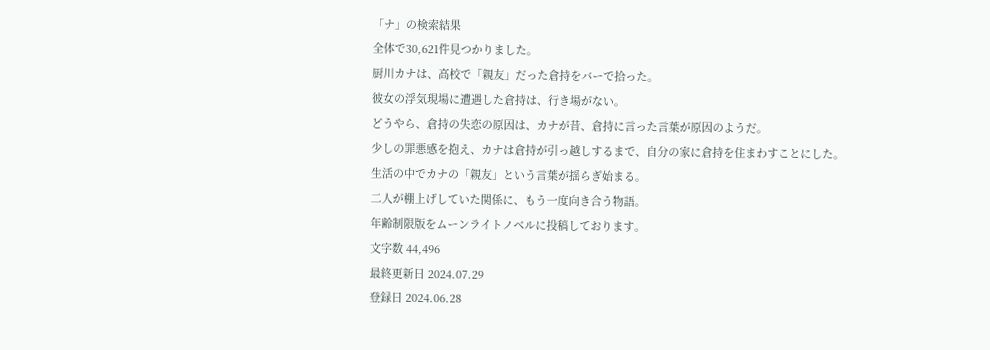「ナ」の検索結果
全体で30,621件見つかりました。
厨川カナは、高校で「親友」だった倉持をバーで拾った。
彼女の浮気現場に遭遇した倉持は、行き場がない。
どうやら、倉持の失恋の原因は、カナが昔、倉持に言った言葉が原因のようだ。
少しの罪悪感を抱え、カナは倉持が引っ越しするまで、自分の家に倉持を住まわすことにした。
生活の中でカナの「親友」という言葉が揺らぎ始まる。
二人が棚上げしていた関係に、もう一度向き合う物語。
年齢制限版をムーンライトノベルに投稿しております。
文字数 44,496
最終更新日 2024.07.29
登録日 2024.06.28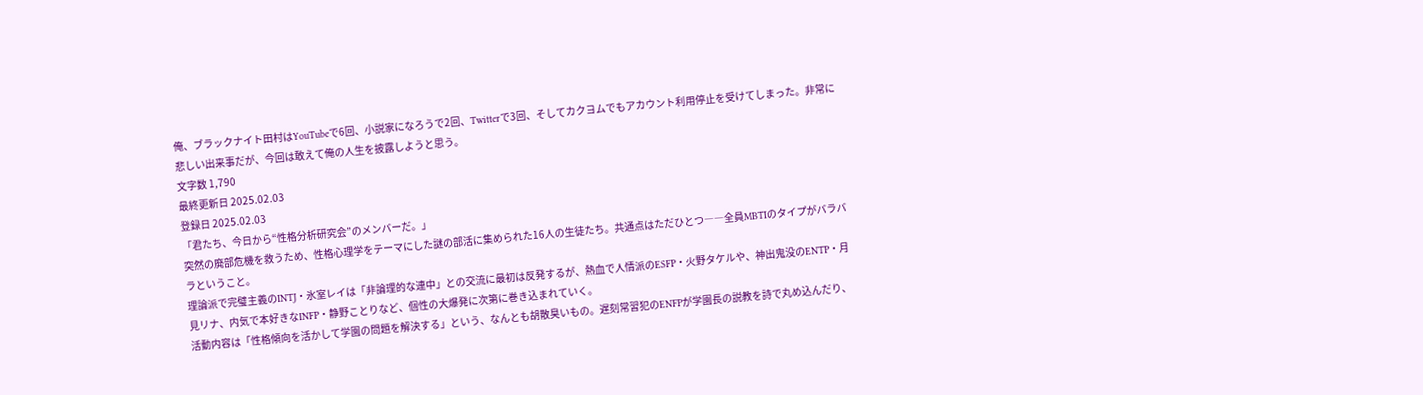俺、ブラックナイト田村はYouTubeで6回、小説家になろうで2回、Twitterで3回、そしてカクヨムでもアカウント利用停止を受けてしまった。非常に悲しい出来事だが、今回は敢えて俺の人生を披露しようと思う。
文字数 1,790
最終更新日 2025.02.03
登録日 2025.02.03
「君たち、今日から“性格分析研究会”のメンバーだ。」
突然の廃部危機を救うため、性格心理学をテーマにした謎の部活に集められた16人の生徒たち。共通点はただひとつ――全員MBTIのタイプがバラバラということ。
理論派で完璧主義のINTJ・氷室レイは「非論理的な連中」との交流に最初は反発するが、熱血で人情派のESFP・火野タケルや、神出鬼没のENTP・月見リナ、内気で本好きなINFP・静野ことりなど、個性の大爆発に次第に巻き込まれていく。
活動内容は「性格傾向を活かして学園の問題を解決する」という、なんとも胡散臭いもの。遅刻常習犯のENFPが学園長の説教を詩で丸め込んだり、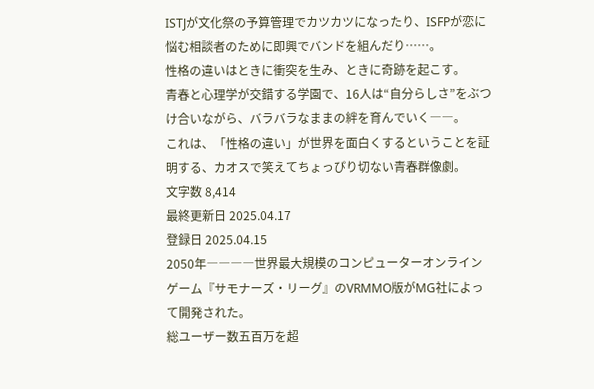ISTJが文化祭の予算管理でカツカツになったり、ISFPが恋に悩む相談者のために即興でバンドを組んだり……。
性格の違いはときに衝突を生み、ときに奇跡を起こす。
青春と心理学が交錯する学園で、16人は“自分らしさ”をぶつけ合いながら、バラバラなままの絆を育んでいく――。
これは、「性格の違い」が世界を面白くするということを証明する、カオスで笑えてちょっぴり切ない青春群像劇。
文字数 8,414
最終更新日 2025.04.17
登録日 2025.04.15
2050年――――世界最大規模のコンピューターオンラインゲーム『サモナーズ・リーグ』のVRMMO版がMG社によって開発された。
総ユーザー数五百万を超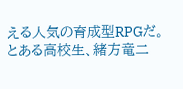える人気の育成型RPGだ。
とある高校生、緒方竜二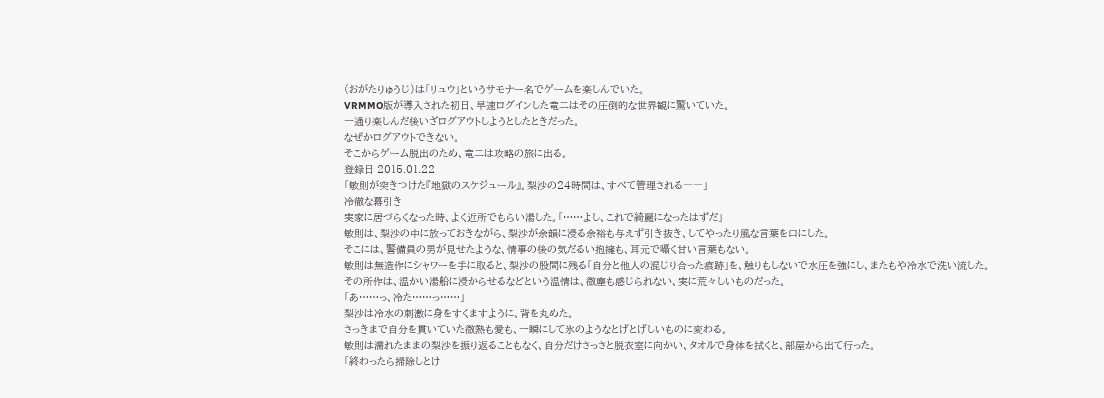(おがたりゅうじ)は「リュウ」というサモナー名でゲームを楽しんでいた。
VRMMO版が導入された初日、早速ログインした竜二はその圧倒的な世界観に驚いていた。
一通り楽しんだ後いざログアウトしようとしたときだった。
なぜかログアウトできない。
そこからゲーム脱出のため、竜二は攻略の旅に出る。
登録日 2015.01.22
「敏則が突きつけた『地獄のスケジュール』。梨沙の24時間は、すべて管理される――」
冷徹な幕引き
実家に居づらくなった時、よく近所でもらい湯した。「……よし、これで綺麗になったはずだ」
敏則は、梨沙の中に放っておきながら、梨沙が余韻に浸る余裕も与えず引き抜き、してやったり風な言葉を口にした。
そこには、警備員の男が見せたような、情事の後の気だるい抱擁も、耳元で囁く甘い言葉もない。
敏則は無造作にシャワーを手に取ると、梨沙の股間に残る「自分と他人の混じり合った痕跡」を、触りもしないで水圧を強にし、またもや冷水で洗い流した。
その所作は、温かい湯船に浸からせるなどという温情は、微塵も感じられない、実に荒々しいものだった。
「あ……っ、冷た……っ……」
梨沙は冷水の刺激に身をすくますように、背を丸めた。
さっきまで自分を貫いていた微熱も愛も、一瞬にして氷のようなとげとげしいものに変わる。
敏則は濡れたままの梨沙を振り返ることもなく、自分だけさっさと脱衣室に向かい、タオルで身体を拭くと、部屋から出て行った。
「終わったら掃除しとけ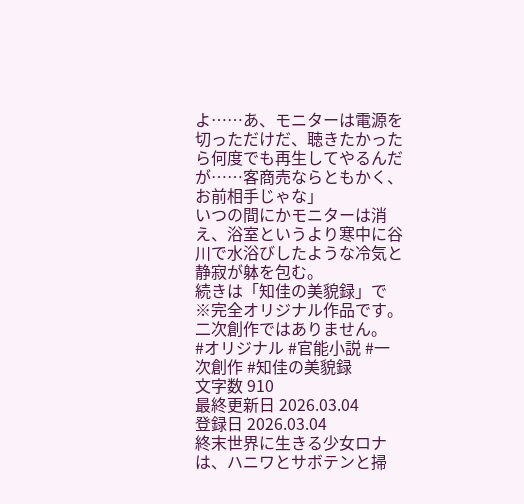よ……あ、モニターは電源を切っただけだ、聴きたかったら何度でも再生してやるんだが……客商売ならともかく、お前相手じゃな」
いつの間にかモニターは消え、浴室というより寒中に谷川で水浴びしたような冷気と静寂が躰を包む。
続きは「知佳の美貌録」で
※完全オリジナル作品です。二次創作ではありません。
#オリジナル #官能小説 #一次創作 #知佳の美貌録
文字数 910
最終更新日 2026.03.04
登録日 2026.03.04
終末世界に生きる少女ロナは、ハニワとサボテンと掃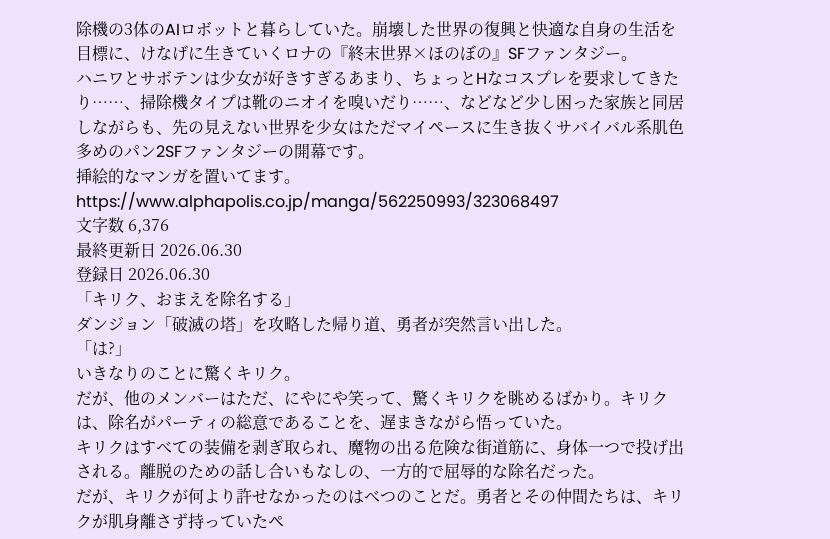除機の3体のAIロボットと暮らしていた。崩壊した世界の復興と快適な自身の生活を目標に、けなげに生きていくロナの『終末世界×ほのぼの』SFファンタジー。
ハニワとサボテンは少女が好きすぎるあまり、ちょっとHなコスプレを要求してきたり……、掃除機タイプは靴のニオイを嗅いだり……、などなど少し困った家族と同居しながらも、先の見えない世界を少女はただマイペースに生き抜くサバイバル系肌色多めのパン2SFファンタジーの開幕です。
挿絵的なマンガを置いてます。
https://www.alphapolis.co.jp/manga/562250993/323068497
文字数 6,376
最終更新日 2026.06.30
登録日 2026.06.30
「キリク、おまえを除名する」
ダンジョン「破滅の塔」を攻略した帰り道、勇者が突然言い出した。
「は?」
いきなりのことに驚くキリク。
だが、他のメンバーはただ、にやにや笑って、驚くキリクを眺めるばかり。キリクは、除名がパーティの総意であることを、遅まきながら悟っていた。
キリクはすべての装備を剥ぎ取られ、魔物の出る危険な街道筋に、身体一つで投げ出される。離脱のための話し合いもなしの、一方的で屈辱的な除名だった。
だが、キリクが何より許せなかったのはべつのことだ。勇者とその仲間たちは、キリクが肌身離さず持っていたペ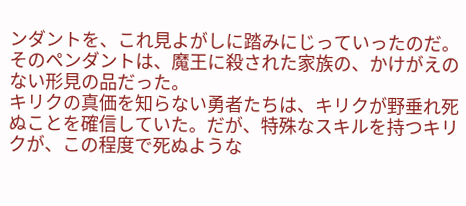ンダントを、これ見よがしに踏みにじっていったのだ。そのペンダントは、魔王に殺された家族の、かけがえのない形見の品だった。
キリクの真価を知らない勇者たちは、キリクが野垂れ死ぬことを確信していた。だが、特殊なスキルを持つキリクが、この程度で死ぬような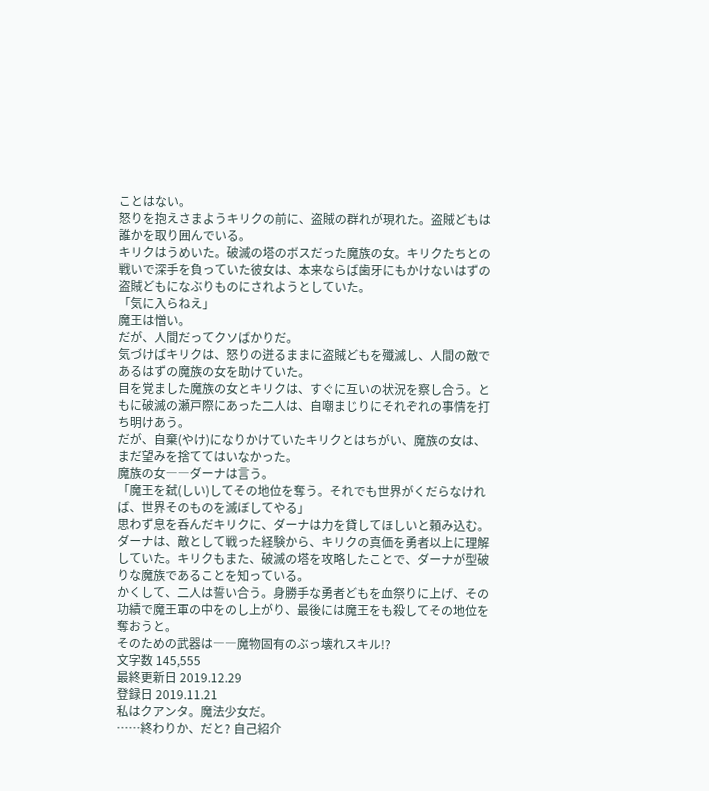ことはない。
怒りを抱えさまようキリクの前に、盗賊の群れが現れた。盗賊どもは誰かを取り囲んでいる。
キリクはうめいた。破滅の塔のボスだった魔族の女。キリクたちとの戦いで深手を負っていた彼女は、本来ならば歯牙にもかけないはずの盗賊どもになぶりものにされようとしていた。
「気に入らねえ」
魔王は憎い。
だが、人間だってクソばかりだ。
気づけばキリクは、怒りの迸るままに盗賊どもを殲滅し、人間の敵であるはずの魔族の女を助けていた。
目を覚ました魔族の女とキリクは、すぐに互いの状況を察し合う。ともに破滅の瀬戸際にあった二人は、自嘲まじりにそれぞれの事情を打ち明けあう。
だが、自棄(やけ)になりかけていたキリクとはちがい、魔族の女は、まだ望みを捨ててはいなかった。
魔族の女――ダーナは言う。
「魔王を弑(しい)してその地位を奪う。それでも世界がくだらなければ、世界そのものを滅ぼしてやる」
思わず息を呑んだキリクに、ダーナは力を貸してほしいと頼み込む。ダーナは、敵として戦った経験から、キリクの真価を勇者以上に理解していた。キリクもまた、破滅の塔を攻略したことで、ダーナが型破りな魔族であることを知っている。
かくして、二人は誓い合う。身勝手な勇者どもを血祭りに上げ、その功績で魔王軍の中をのし上がり、最後には魔王をも殺してその地位を奪おうと。
そのための武器は――魔物固有のぶっ壊れスキル!?
文字数 145,555
最終更新日 2019.12.29
登録日 2019.11.21
私はクアンタ。魔法少女だ。
……終わりか、だと? 自己紹介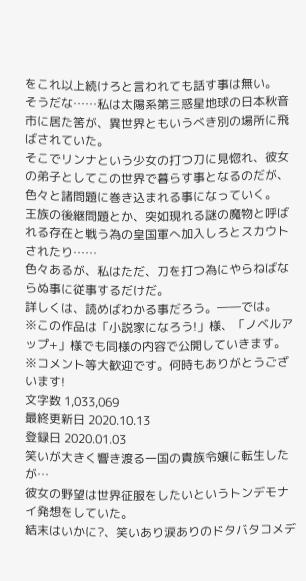をこれ以上続けろと言われても話す事は無い。
そうだな……私は太陽系第三惑星地球の日本秋音市に居た筈が、異世界ともいうべき別の場所に飛ばされていた。
そこでリンナという少女の打つ刀に見惚れ、彼女の弟子としてこの世界で暮らす事となるのだが、色々と諸問題に巻き込まれる事になっていく。
王族の後継問題とか、突如現れる謎の魔物と呼ばれる存在と戦う為の皇国軍へ加入しろとスカウトされたり……
色々あるが、私はただ、刀を打つ為にやらねばならぬ事に従事するだけだ。
詳しくは、読めばわかる事だろう。――では。
※この作品は「小説家になろう!」様、「ノベルアップ+」様でも同様の内容で公開していきます。
※コメント等大歓迎です。何時もありがとうございます!
文字数 1,033,069
最終更新日 2020.10.13
登録日 2020.01.03
笑いが大きく響き渡る一国の貴族令嬢に転生したが…
彼女の野望は世界征服をしたいというトンデモナイ発想をしていた。
結末はいかに?、笑いあり涙ありのドタバタコメデ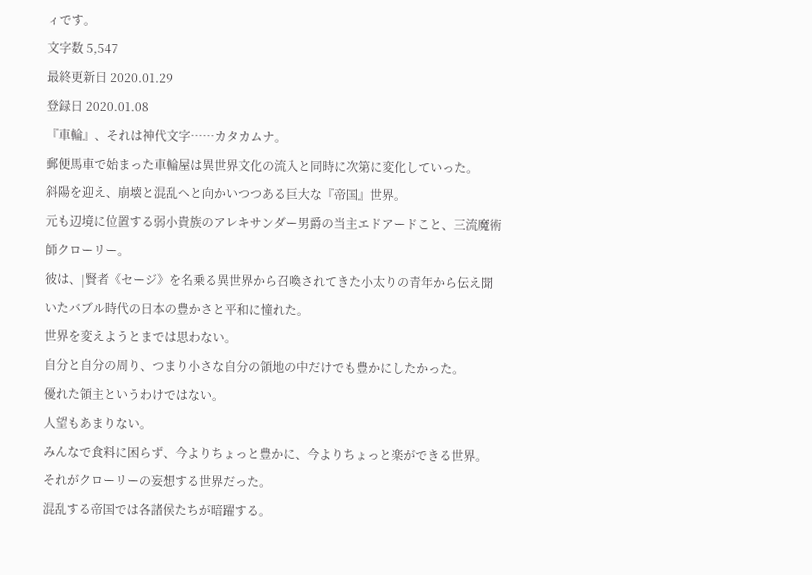ィです。
文字数 5,547
最終更新日 2020.01.29
登録日 2020.01.08
『車輪』、それは神代文字……カタカムナ。
郵便馬車で始まった車輪屋は異世界文化の流入と同時に次第に変化していった。
斜陽を迎え、崩壊と混乱へと向かいつつある巨大な『帝国』世界。
元も辺境に位置する弱小貴族のアレキサンダー男爵の当主エドアードこと、三流魔術師クローリー。
彼は、|賢者《セージ》を名乗る異世界から召喚されてきた小太りの青年から伝え聞いたバブル時代の日本の豊かさと平和に憧れた。
世界を変えようとまでは思わない。
自分と自分の周り、つまり小さな自分の領地の中だけでも豊かにしたかった。
優れた領主というわけではない。
人望もあまりない。
みんなで食料に困らず、今よりちょっと豊かに、今よりちょっと楽ができる世界。
それがクローリーの妄想する世界だった。
混乱する帝国では各諸侯たちが暗躍する。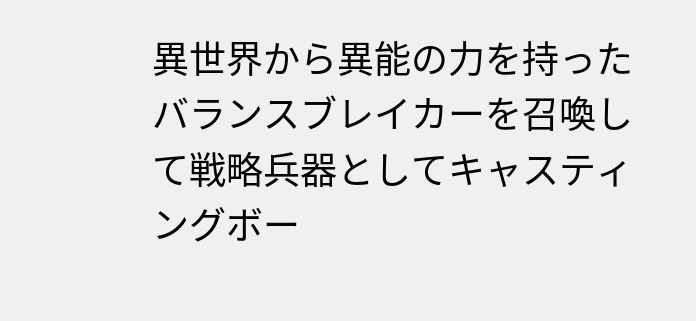異世界から異能の力を持ったバランスブレイカーを召喚して戦略兵器としてキャスティングボー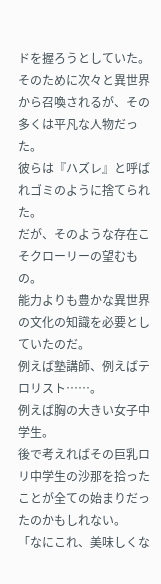ドを握ろうとしていた。
そのために次々と異世界から召喚されるが、その多くは平凡な人物だった。
彼らは『ハズレ』と呼ばれゴミのように捨てられた。
だが、そのような存在こそクローリーの望むもの。
能力よりも豊かな異世界の文化の知識を必要としていたのだ。
例えば塾講師、例えばテロリスト……。
例えば胸の大きい女子中学生。
後で考えればその巨乳ロリ中学生の沙那を拾ったことが全ての始まりだったのかもしれない。
「なにこれ、美味しくな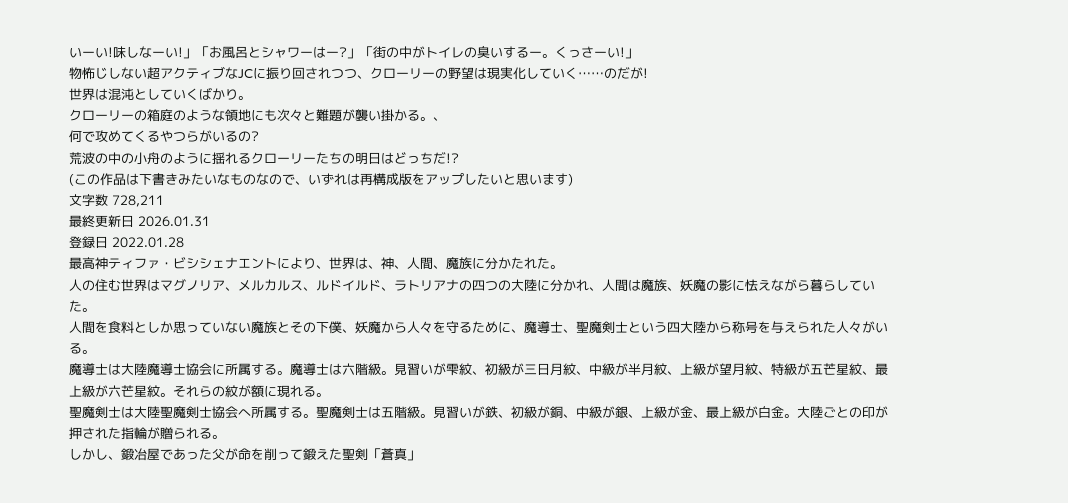いーい!味しなーい!」「お風呂とシャワーはー?」「街の中がトイレの臭いするー。くっさーい!」
物怖じしない超アクティブなJCに振り回されつつ、クローリーの野望は現実化していく……のだが!
世界は混沌としていくばかり。
クローリーの箱庭のような領地にも次々と難題が襲い掛かる。、
何で攻めてくるやつらがいるの?
荒波の中の小舟のように揺れるクローリーたちの明日はどっちだ!?
(この作品は下書きみたいなものなので、いずれは再構成版をアップしたいと思います)
文字数 728,211
最終更新日 2026.01.31
登録日 2022.01.28
最高神ティファ・ビシシェナエントにより、世界は、神、人間、魔族に分かたれた。
人の住む世界はマグノリア、メルカルス、ルドイルド、ラトリアナの四つの大陸に分かれ、人間は魔族、妖魔の影に怯えながら暮らしていた。
人間を食料としか思っていない魔族とその下僕、妖魔から人々を守るために、魔導士、聖魔剣士という四大陸から称号を与えられた人々がいる。
魔導士は大陸魔導士協会に所属する。魔導士は六階級。見習いが雫紋、初級が三日月紋、中級が半月紋、上級が望月紋、特級が五芒星紋、最上級が六芒星紋。それらの紋が額に現れる。
聖魔剣士は大陸聖魔剣士協会へ所属する。聖魔剣士は五階級。見習いが鉄、初級が銅、中級が銀、上級が金、最上級が白金。大陸ごとの印が押された指輪が贈られる。
しかし、鍛冶屋であった父が命を削って鍛えた聖剣「蒼真」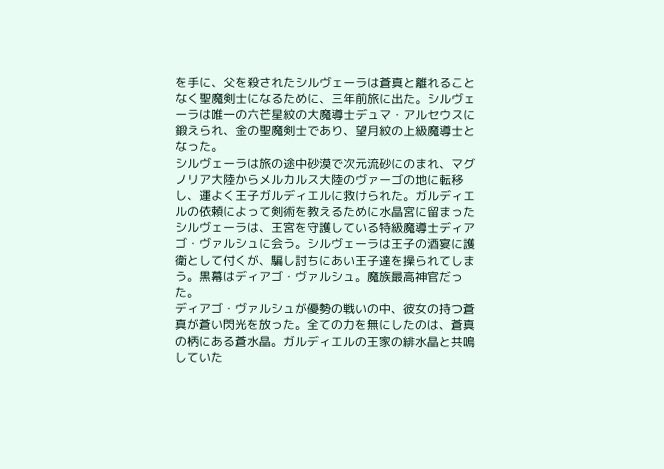を手に、父を殺されたシルヴェーラは蒼真と離れることなく聖魔剣士になるために、三年前旅に出た。シルヴェーラは唯一の六芒星紋の大魔導士デュマ・アルセウスに鍛えられ、金の聖魔剣士であり、望月紋の上級魔導士となった。
シルヴェーラは旅の途中砂漠で次元流砂にのまれ、マグノリア大陸からメルカルス大陸のヴァーゴの地に転移し、運よく王子ガルディエルに救けられた。ガルディエルの依頼によって剣術を教えるために水晶宮に留まったシルヴェーラは、王宮を守護している特級魔導士ディアゴ・ヴァルシュに会う。シルヴェーラは王子の酒宴に護衛として付くが、騙し討ちにあい王子達を操られてしまう。黒幕はディアゴ・ヴァルシュ。魔族最高神官だった。
ディアゴ・ヴァルシュが優勢の戦いの中、彼女の持つ蒼真が蒼い閃光を放った。全ての力を無にしたのは、蒼真の柄にある蒼水晶。ガルディエルの王家の緋水晶と共鳴していた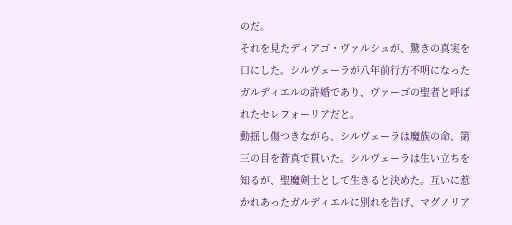のだ。
それを見たディアゴ・ヴァルシュが、驚きの真実を口にした。シルヴェーラが八年前行方不明になったガルディエルの許婚であり、ヴァーゴの聖者と呼ばれたセレフォーリアだと。
動揺し傷つきながら、シルヴェーラは魔族の命、第三の目を蒼真で貫いた。シルヴェーラは生い立ちを知るが、聖魔剣士として生きると決めた。互いに惹かれあったガルディエルに別れを告げ、マグノリア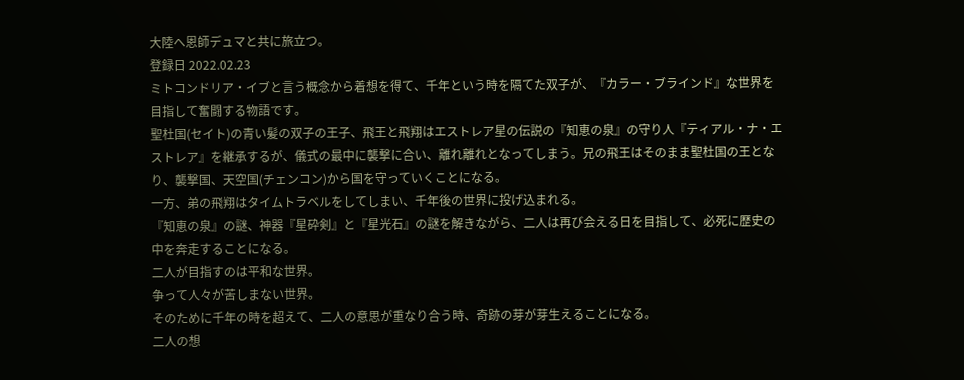大陸へ恩師デュマと共に旅立つ。
登録日 2022.02.23
ミトコンドリア・イブと言う概念から着想を得て、千年という時を隔てた双子が、『カラー・ブラインド』な世界を目指して奮闘する物語です。
聖杜国(セイト)の青い髪の双子の王子、飛王と飛翔はエストレア星の伝説の『知恵の泉』の守り人『ティアル・ナ・エストレア』を継承するが、儀式の最中に襲撃に合い、離れ離れとなってしまう。兄の飛王はそのまま聖杜国の王となり、襲撃国、天空国(チェンコン)から国を守っていくことになる。
一方、弟の飛翔はタイムトラベルをしてしまい、千年後の世界に投げ込まれる。
『知恵の泉』の謎、神器『星砕剣』と『星光石』の謎を解きながら、二人は再び会える日を目指して、必死に歴史の中を奔走することになる。
二人が目指すのは平和な世界。
争って人々が苦しまない世界。
そのために千年の時を超えて、二人の意思が重なり合う時、奇跡の芽が芽生えることになる。
二人の想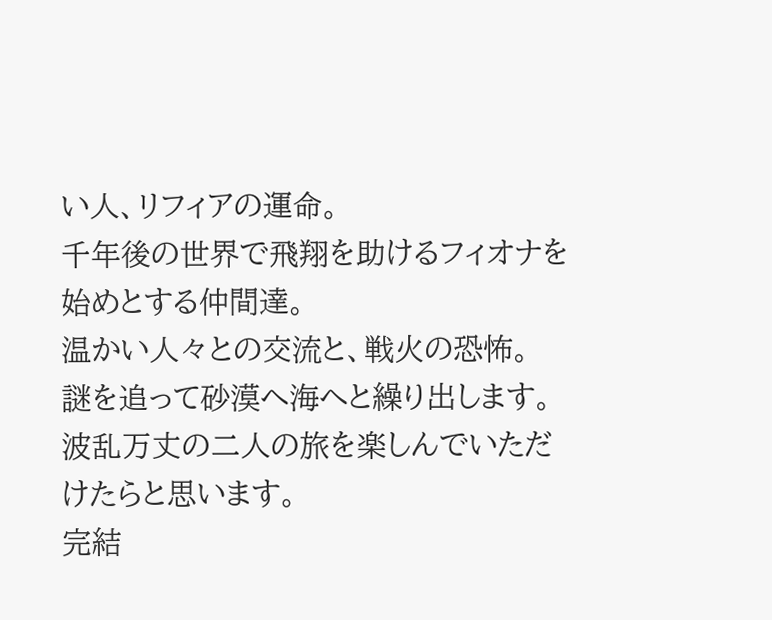い人、リフィアの運命。
千年後の世界で飛翔を助けるフィオナを始めとする仲間達。
温かい人々との交流と、戦火の恐怖。
謎を追って砂漠へ海へと繰り出します。
波乱万丈の二人の旅を楽しんでいただけたらと思います。
完結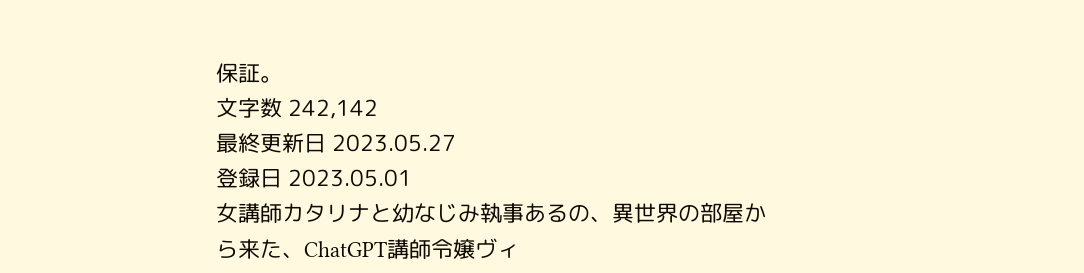保証。
文字数 242,142
最終更新日 2023.05.27
登録日 2023.05.01
女講師カタリナと幼なじみ執事あるの、異世界の部屋から来た、ChatGPT講師令嬢ヴィ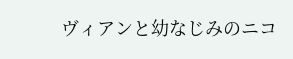ヴィアンと幼なじみのニコ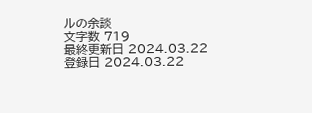ルの余談
文字数 719
最終更新日 2024.03.22
登録日 2024.03.22